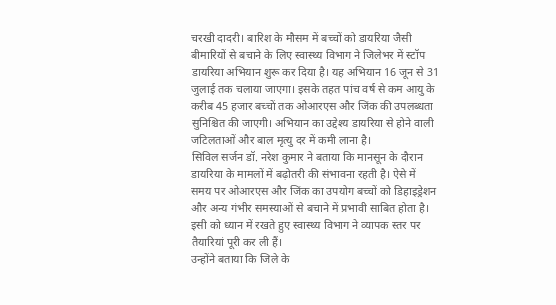चरखी दादरी। बारिश के मौसम में बच्चों को डायरिया जैसी बीमारियों से बचाने के लिए स्वास्थ्य विभाग ने जिलेभर में स्टॉप डायरिया अभियान शुरू कर दिया है। यह अभियान 16 जून से 31 जुलाई तक चलाया जाएगा। इसके तहत पांच वर्ष से कम आयु के करीब 45 हजार बच्चों तक ओआरएस और जिंक की उपलब्धता सुनिश्चित की जाएगी। अभियान का उद्देश्य डायरिया से होने वाली जटिलताओं और बाल मृत्यु दर में कमी लाना है।
सिविल सर्जन डॉ. नरेश कुमार ने बताया कि मानसून के दौरान डायरिया के मामलों में बढ़ोतरी की संभावना रहती है। ऐसे में समय पर ओआरएस और जिंक का उपयोग बच्चों को डिहाइड्रेशन और अन्य गंभीर समस्याओं से बचाने में प्रभावी साबित होता है। इसी को ध्यान में रखते हुए स्वास्थ्य विभाग ने व्यापक स्तर पर तैयारियां पूरी कर ली हैं।
उन्होंने बताया कि जिले के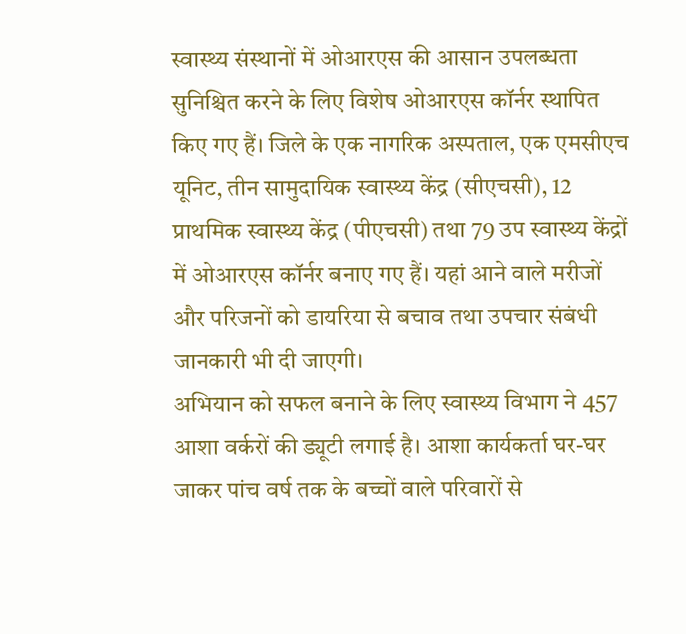स्वास्थ्य संस्थानों में ओआरएस की आसान उपलब्धता सुनिश्चित करने के लिए विशेष ओआरएस कॉर्नर स्थापित किए गए हैं। जिले के एक नागरिक अस्पताल, एक एमसीएच यूनिट, तीन सामुदायिक स्वास्थ्य केंद्र (सीएचसी), 12 प्राथमिक स्वास्थ्य केंद्र (पीएचसी) तथा 79 उप स्वास्थ्य केंद्रों में ओआरएस कॉर्नर बनाए गए हैं। यहां आने वाले मरीजों और परिजनों को डायरिया से बचाव तथा उपचार संबंधी जानकारी भी दी जाएगी।
अभियान को सफल बनाने के लिए स्वास्थ्य विभाग ने 457 आशा वर्करों की ड्यूटी लगाई है। आशा कार्यकर्ता घर-घर जाकर पांच वर्ष तक के बच्चों वाले परिवारों से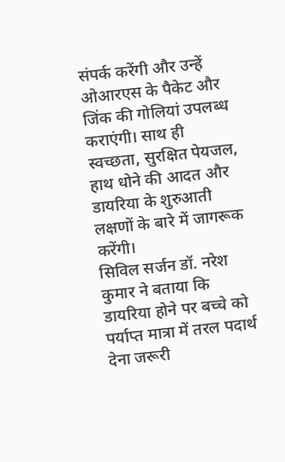संपर्क करेंगी और उन्हें ओआरएस के पैकेट और जिंक की गोलियां उपलब्ध कराएंगी। साथ ही स्वच्छता, सुरक्षित पेयजल, हाथ धोने की आदत और डायरिया के शुरुआती लक्षणों के बारे में जागरूक करेंगी।
सिविल सर्जन डॉ. नरेश कुमार ने बताया कि डायरिया होने पर बच्चे को पर्याप्त मात्रा में तरल पदार्थ देना जरूरी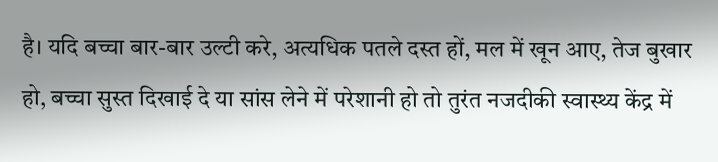है। यदि बच्चा बार-बार उल्टी करे, अत्यधिक पतले दस्त हों, मल में खून आए, तेज बुखार हो, बच्चा सुस्त दिखाई दे या सांस लेने में परेशानी हो तो तुरंत नजदीकी स्वास्थ्य केंद्र में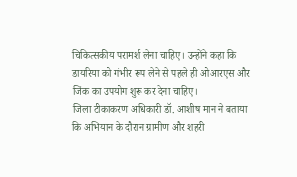चिकित्सकीय परामर्श लेना चाहिए। उन्होंने कहा कि डायरिया को गंभीर रूप लेने से पहले ही ओआरएस और जिंक का उपयोग शुरू कर देना चाहिए।
जिला टीकाकरण अधिकारी डॉ. आशीष मान ने बताया कि अभियान के दौरान ग्रामीण और शहरी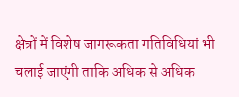क्षेत्रों में विशेष जागरूकता गतिविधियां भी चलाई जाएंगी ताकि अधिक से अधिक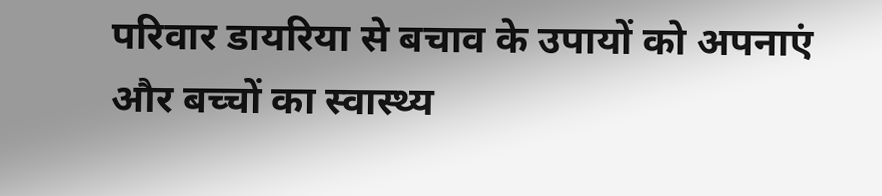परिवार डायरिया से बचाव के उपायों को अपनाएं और बच्चों का स्वास्थ्य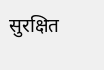सुरक्षित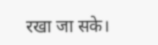रखा जा सके।